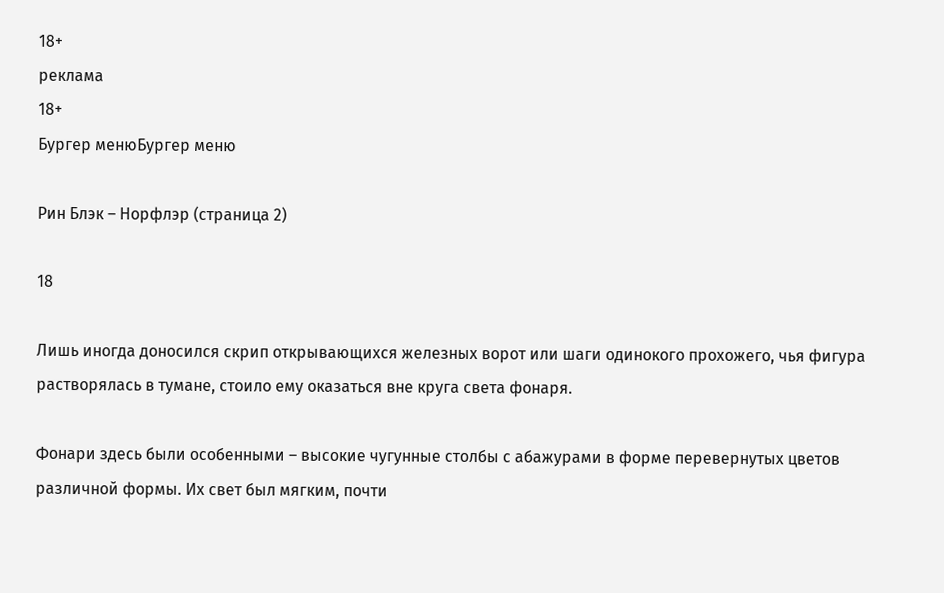18+
реклама
18+
Бургер менюБургер меню

Рин Блэк – Норфлэр (страница 2)

18

Лишь иногда доносился скрип открывающихся железных ворот или шаги одинокого прохожего, чья фигура растворялась в тумане, стоило ему оказаться вне круга света фонаря.

Фонари здесь были особенными – высокие чугунные столбы с абажурами в форме перевернутых цветов различной формы. Их свет был мягким, почти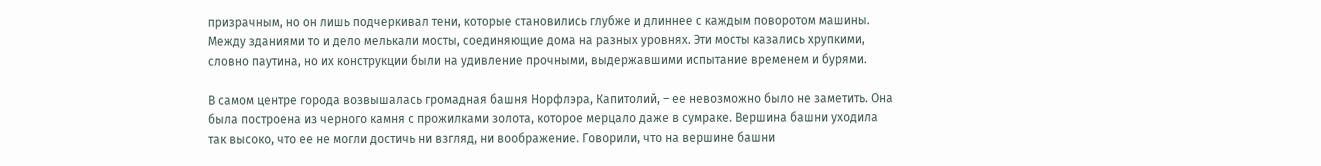призрачным, но он лишь подчеркивал тени, которые становились глубже и длиннее с каждым поворотом машины. Между зданиями то и дело мелькали мосты, соединяющие дома на разных уровнях. Эти мосты казались хрупкими, словно паутина, но их конструкции были на удивление прочными, выдержавшими испытание временем и бурями.

В самом центре города возвышалась громадная башня Норфлэра, Капитолий, – ее невозможно было не заметить. Она была построена из черного камня с прожилками золота, которое мерцало даже в сумраке. Вершина башни уходила так высоко, что ее не могли достичь ни взгляд, ни воображение. Говорили, что на вершине башни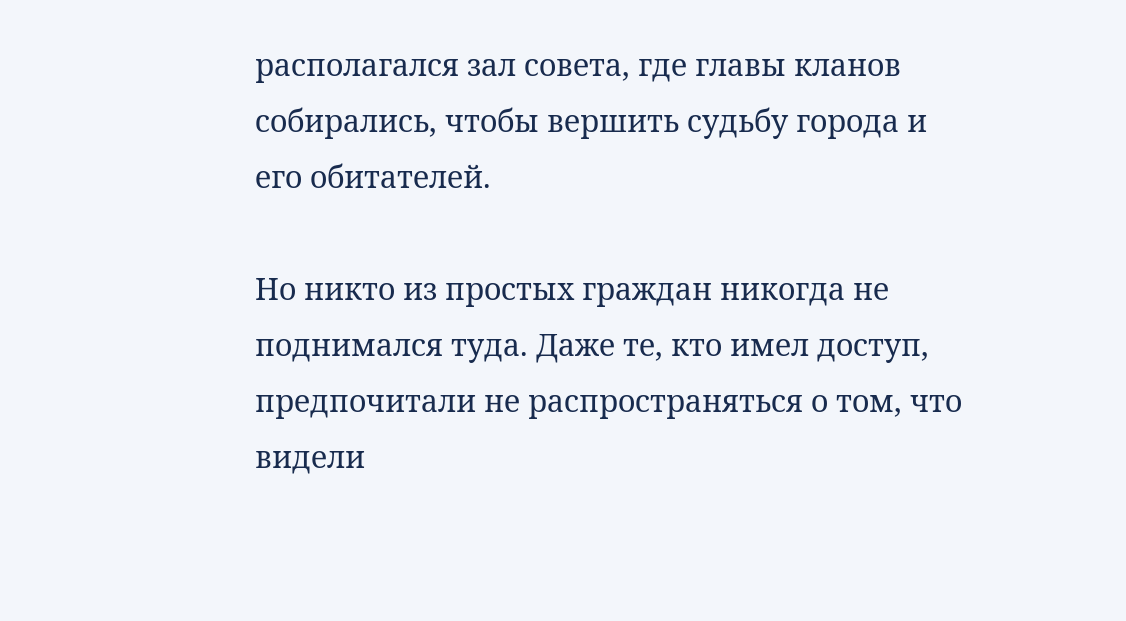располагался зал совета, где главы кланов собирались, чтобы вершить судьбу города и его обитателей.

Но никто из простых граждан никогда не поднимался туда. Даже те, кто имел доступ, предпочитали не распространяться о том, что видели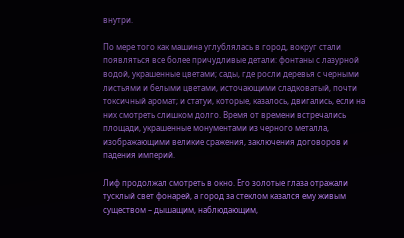внутри.

По мере того как машина углублялась в город, вокруг стали появляться все более причудливые детали: фонтаны с лазурной водой, украшенные цветами; сады, где росли деревья с черными листьями и белыми цветами, источающими сладковатый, почти токсичный аромат; и статуи, которые, казалось, двигались, если на них смотреть слишком долго. Время от времени встречались площади, украшенные монументами из черного металла, изображающими великие сражения, заключения договоров и падения империй.

Лиф продолжал смотреть в окно. Его золотые глаза отражали тусклый свет фонарей, а город за стеклом казался ему живым существом – дышащим, наблюдающим,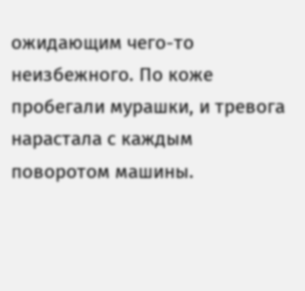ожидающим чего-то неизбежного. По коже пробегали мурашки, и тревога нарастала с каждым поворотом машины.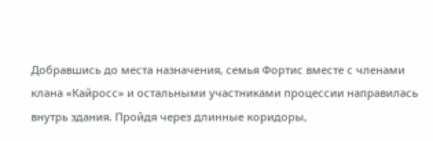Добравшись до места назначения, семья Фортис вместе с членами клана «Кайросс» и остальными участниками процессии направилась внутрь здания. Пройдя через длинные коридоры,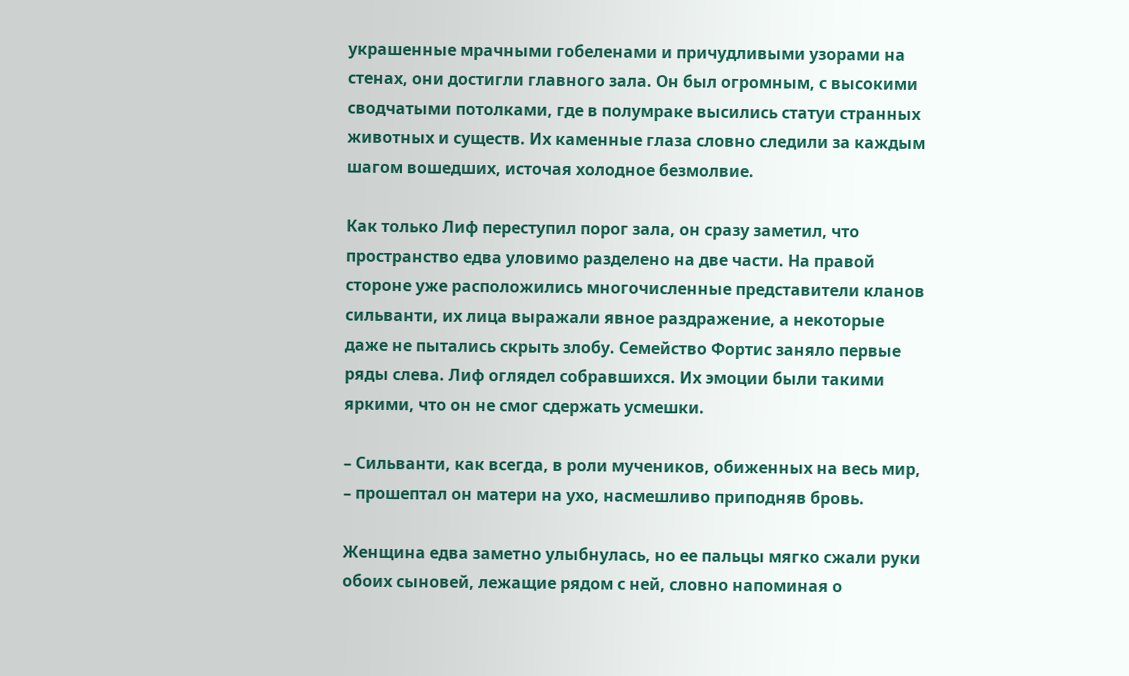украшенные мрачными гобеленами и причудливыми узорами на стенах, они достигли главного зала. Он был огромным, с высокими сводчатыми потолками, где в полумраке высились статуи странных животных и существ. Их каменные глаза словно следили за каждым шагом вошедших, источая холодное безмолвие.

Как только Лиф переступил порог зала, он сразу заметил, что пространство едва уловимо разделено на две части. На правой стороне уже расположились многочисленные представители кланов сильванти, их лица выражали явное раздражение, а некоторые даже не пытались скрыть злобу. Семейство Фортис заняло первые ряды слева. Лиф оглядел собравшихся. Их эмоции были такими яркими, что он не смог сдержать усмешки.

– Сильванти, как всегда, в роли мучеников, обиженных на весь мир, – прошептал он матери на ухо, насмешливо приподняв бровь.

Женщина едва заметно улыбнулась, но ее пальцы мягко сжали руки обоих сыновей, лежащие рядом с ней, словно напоминая о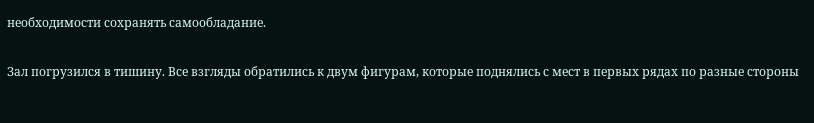необходимости сохранять самообладание.

Зал погрузился в тишину. Все взгляды обратились к двум фигурам, которые поднялись с мест в первых рядах по разные стороны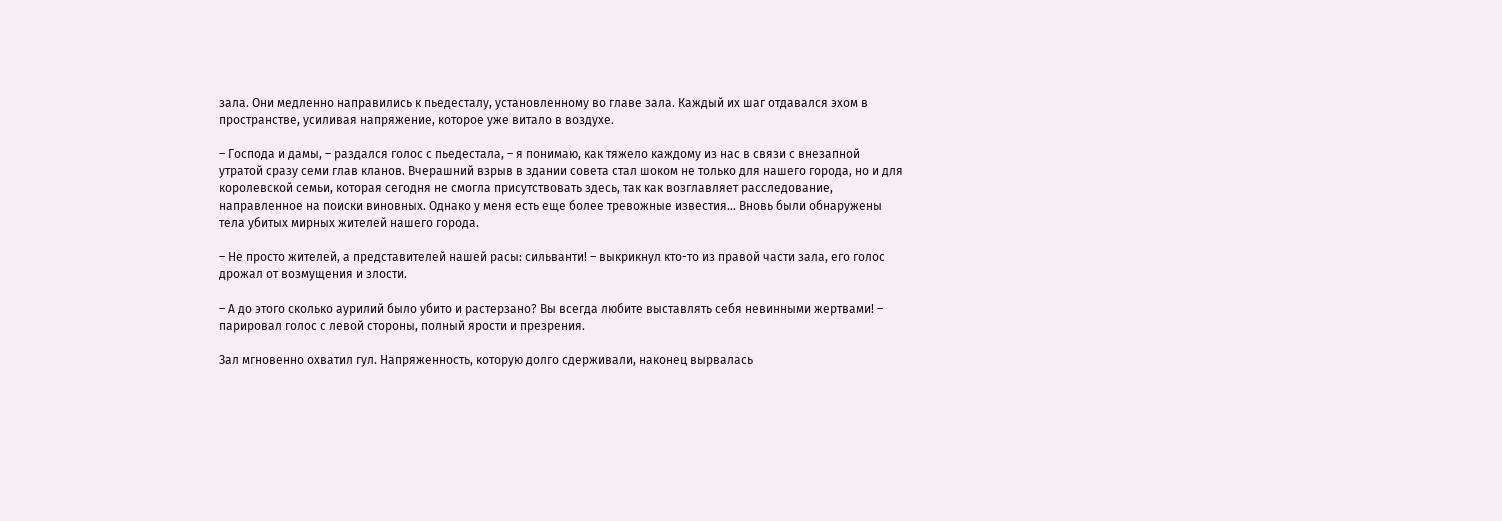зала. Они медленно направились к пьедесталу, установленному во главе зала. Каждый их шаг отдавался эхом в пространстве, усиливая напряжение, которое уже витало в воздухе.

– Господа и дамы, – раздался голос с пьедестала, – я понимаю, как тяжело каждому из нас в связи с внезапной утратой сразу семи глав кланов. Вчерашний взрыв в здании совета стал шоком не только для нашего города, но и для королевской семьи, которая сегодня не смогла присутствовать здесь, так как возглавляет расследование, направленное на поиски виновных. Однако у меня есть еще более тревожные известия… Вновь были обнаружены тела убитых мирных жителей нашего города.

– Не просто жителей, а представителей нашей расы: сильванти! – выкрикнул кто-то из правой части зала, его голос дрожал от возмущения и злости.

– А до этого сколько аурилий было убито и растерзано? Вы всегда любите выставлять себя невинными жертвами! – парировал голос с левой стороны, полный ярости и презрения.

Зал мгновенно охватил гул. Напряженность, которую долго сдерживали, наконец вырвалась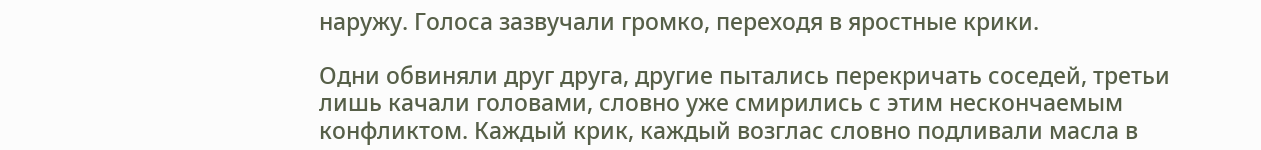наружу. Голоса зазвучали громко, переходя в яростные крики.

Одни обвиняли друг друга, другие пытались перекричать соседей, третьи лишь качали головами, словно уже смирились с этим нескончаемым конфликтом. Каждый крик, каждый возглас словно подливали масла в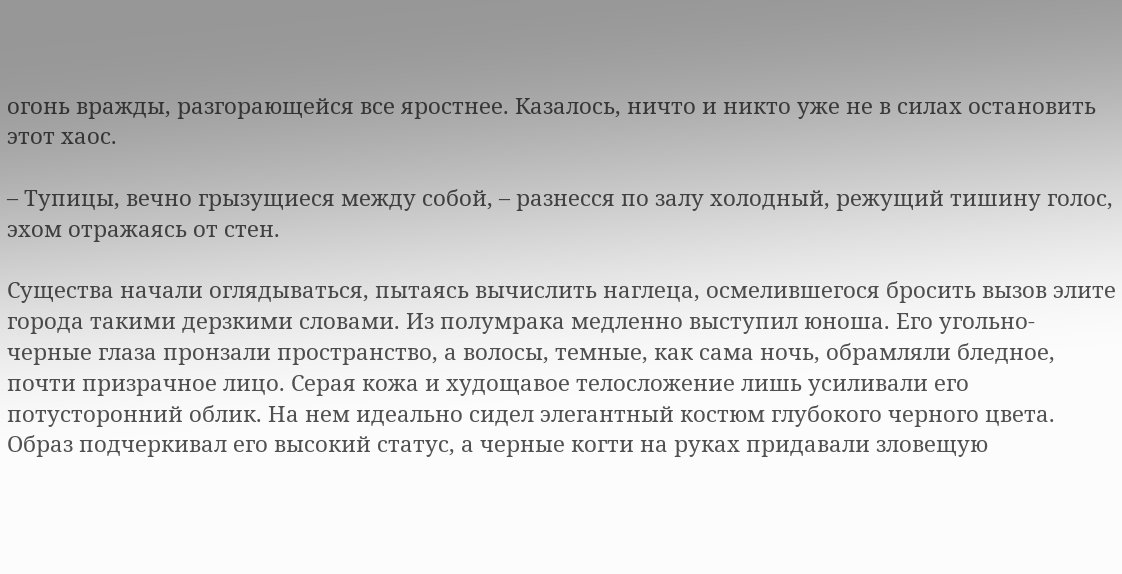огонь вражды, разгорающейся все яростнее. Казалось, ничто и никто уже не в силах остановить этот хаос.

– Тупицы, вечно грызущиеся между собой, – разнесся по залу холодный, режущий тишину голос, эхом отражаясь от стен.

Существа начали оглядываться, пытаясь вычислить наглеца, осмелившегося бросить вызов элите города такими дерзкими словами. Из полумрака медленно выступил юноша. Его угольно-черные глаза пронзали пространство, а волосы, темные, как сама ночь, обрамляли бледное, почти призрачное лицо. Серая кожа и худощавое телосложение лишь усиливали его потусторонний облик. На нем идеально сидел элегантный костюм глубокого черного цвета. Образ подчеркивал его высокий статус, а черные когти на руках придавали зловещую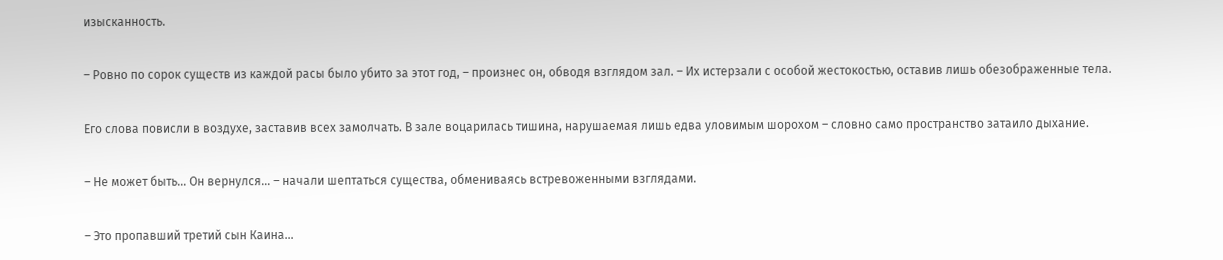изысканность.

– Ровно по сорок существ из каждой расы было убито за этот год, – произнес он, обводя взглядом зал. – Их истерзали с особой жестокостью, оставив лишь обезображенные тела.

Его слова повисли в воздухе, заставив всех замолчать. В зале воцарилась тишина, нарушаемая лишь едва уловимым шорохом – словно само пространство затаило дыхание.

– Не может быть… Он вернулся… – начали шептаться существа, обмениваясь встревоженными взглядами.

– Это пропавший третий сын Каина…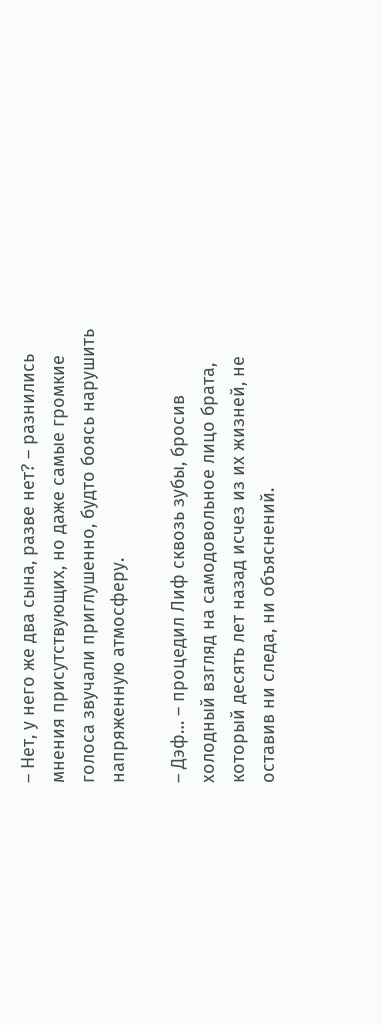– Нет, у него же два сына, разве нет? – разнились мнения присутствующих, но даже самые громкие голоса звучали приглушенно, будто боясь нарушить напряженную атмосферу.

– Дэф… – процедил Лиф сквозь зубы, бросив холодный взгляд на самодовольное лицо брата, который десять лет назад исчез из их жизней, не оставив ни следа, ни объяснений.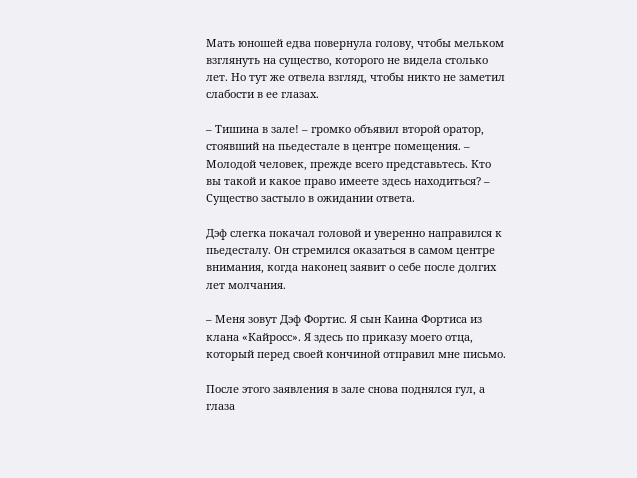Мать юношей едва повернула голову, чтобы мельком взглянуть на существо, которого не видела столько лет. Но тут же отвела взгляд, чтобы никто не заметил слабости в ее глазах.

– Тишина в зале! – громко объявил второй оратор, стоявший на пьедестале в центре помещения. – Молодой человек, прежде всего представьтесь. Кто вы такой и какое право имеете здесь находиться? – Существо застыло в ожидании ответа.

Дэф слегка покачал головой и уверенно направился к пьедесталу. Он стремился оказаться в самом центре внимания, когда наконец заявит о себе после долгих лет молчания.

– Меня зовут Дэф Фортис. Я сын Каина Фортиса из клана «Кайросс». Я здесь по приказу моего отца, который перед своей кончиной отправил мне письмо.

После этого заявления в зале снова поднялся гул, а глаза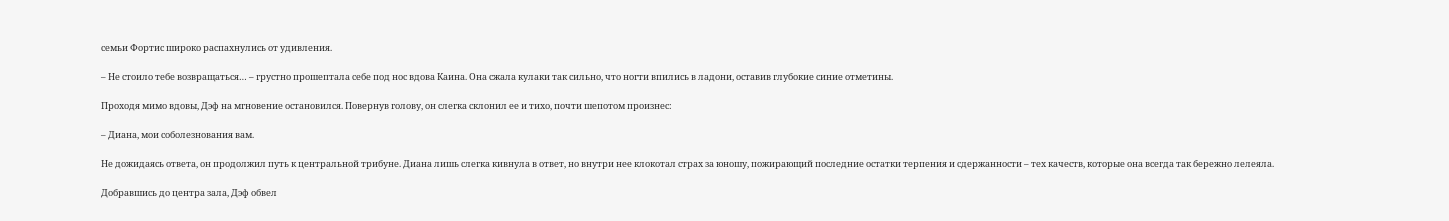семьи Фортис широко распахнулись от удивления.

– Не стоило тебе возвращаться… – грустно прошептала себе под нос вдова Каина. Она сжала кулаки так сильно, что ногти впились в ладони, оставив глубокие синие отметины.

Проходя мимо вдовы, Дэф на мгновение остановился. Повернув голову, он слегка склонил ее и тихо, почти шепотом произнес:

– Диана, мои соболезнования вам.

Не дожидаясь ответа, он продолжил путь к центральной трибуне. Диана лишь слегка кивнула в ответ, но внутри нее клокотал страх за юношу, пожирающий последние остатки терпения и сдержанности – тех качеств, которые она всегда так бережно лелеяла.

Добравшись до центра зала, Дэф обвел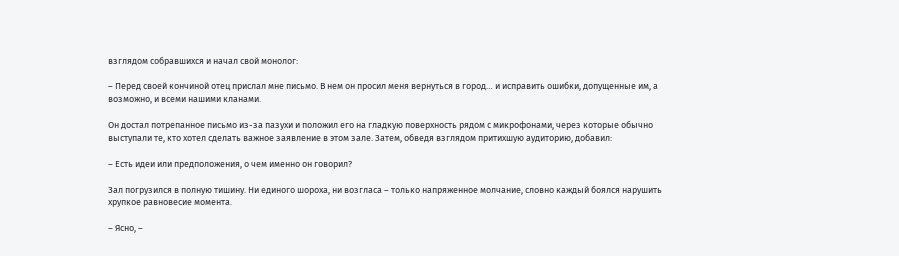взглядом собравшихся и начал свой монолог:

– Перед своей кончиной отец прислал мне письмо. В нем он просил меня вернуться в город… и исправить ошибки, допущенные им, а возможно, и всеми нашими кланами.

Он достал потрепанное письмо из-за пазухи и положил его на гладкую поверхность рядом с микрофонами, через которые обычно выступали те, кто хотел сделать важное заявление в этом зале. Затем, обведя взглядом притихшую аудиторию, добавил:

– Есть идеи или предположения, о чем именно он говорил?

Зал погрузился в полную тишину. Ни единого шороха, ни возгласа – только напряженное молчание, словно каждый боялся нарушить хрупкое равновесие момента.

– Ясно, –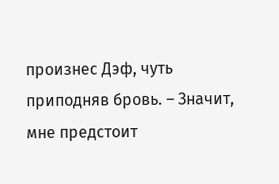произнес Дэф, чуть приподняв бровь. – Значит, мне предстоит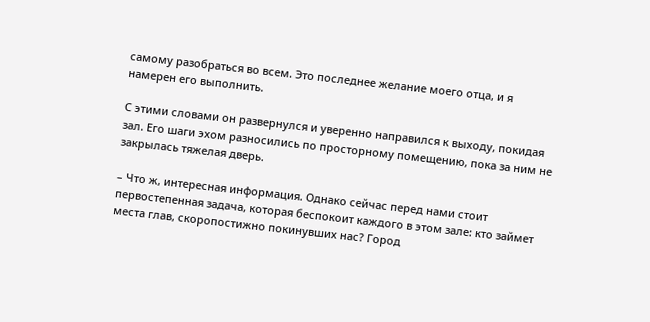самому разобраться во всем. Это последнее желание моего отца, и я намерен его выполнить.

С этими словами он развернулся и уверенно направился к выходу, покидая зал. Его шаги эхом разносились по просторному помещению, пока за ним не закрылась тяжелая дверь.

– Что ж, интересная информация. Однако сейчас перед нами стоит первостепенная задача, которая беспокоит каждого в этом зале: кто займет места глав, скоропостижно покинувших нас? Город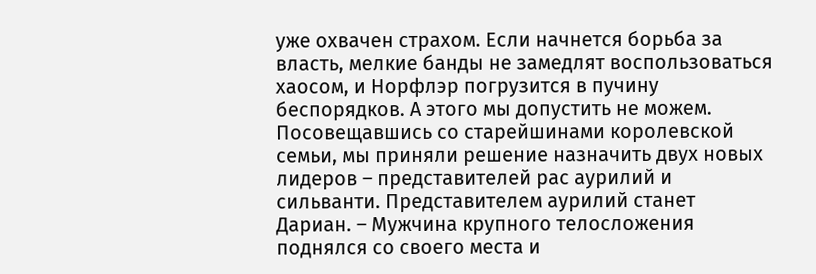уже охвачен страхом. Если начнется борьба за власть, мелкие банды не замедлят воспользоваться хаосом, и Норфлэр погрузится в пучину беспорядков. А этого мы допустить не можем. Посовещавшись со старейшинами королевской семьи, мы приняли решение назначить двух новых лидеров – представителей рас аурилий и сильванти. Представителем аурилий станет Дариан. – Мужчина крупного телосложения поднялся со своего места и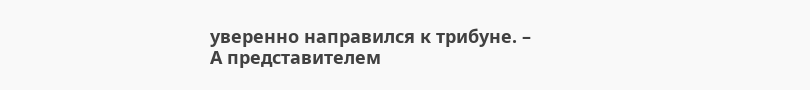уверенно направился к трибуне. – А представителем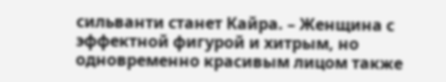сильванти станет Кайра. – Женщина с эффектной фигурой и хитрым, но одновременно красивым лицом также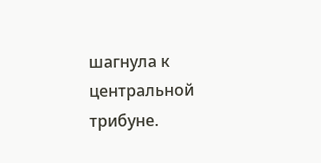шагнула к центральной трибуне.